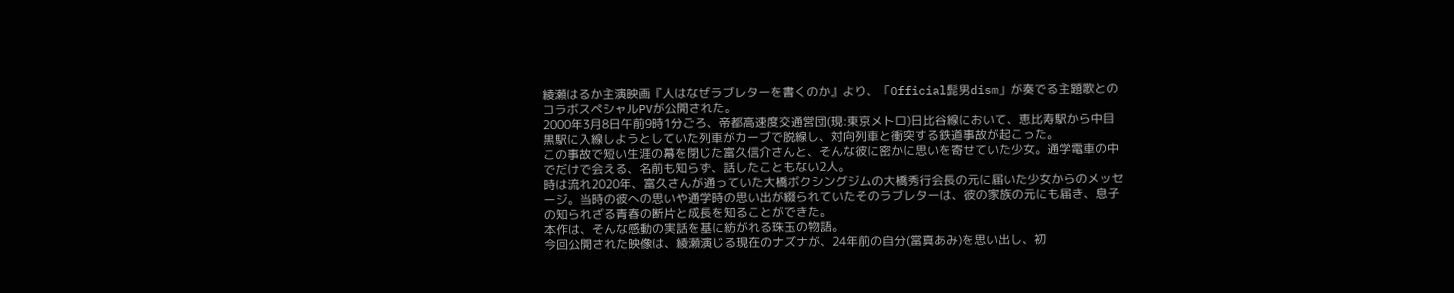綾瀬はるか主演映画『人はなぜラブレターを書くのか』より、「Official髭男dism」が奏でる主題歌とのコラボスペシャルPVが公開された。
2000年3月8日午前9時1分ごろ、帝都高速度交通営団(現:東京メトロ)日比谷線において、恵比寿駅から中目黒駅に入線しようとしていた列車がカーブで脱線し、対向列車と衝突する鉄道事故が起こった。
この事故で短い生涯の幕を閉じた富久信介さんと、そんな彼に密かに思いを寄せていた少女。通学電車の中でだけで会える、名前も知らず、話したこともない2人。
時は流れ2020年、富久さんが通っていた大橋ボクシングジムの大橋秀行会長の元に届いた少女からのメッセージ。当時の彼への思いや通学時の思い出が綴られていたそのラブレターは、彼の家族の元にも届き、息子の知られざる青春の断片と成長を知ることができた。
本作は、そんな感動の実話を基に紡がれる珠玉の物語。
今回公開された映像は、綾瀬演じる現在のナズナが、24年前の自分(當真あみ)を思い出し、初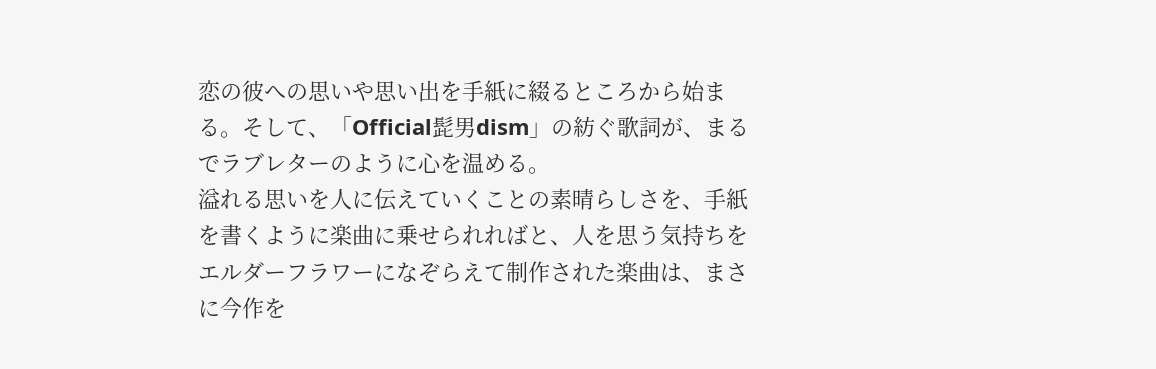恋の彼への思いや思い出を手紙に綴るところから始まる。そして、「Official髭男dism」の紡ぐ歌詞が、まるでラブレターのように心を温める。
溢れる思いを人に伝えていくことの素晴らしさを、手紙を書くように楽曲に乗せられればと、人を思う気持ちをエルダーフラワーになぞらえて制作された楽曲は、まさに今作を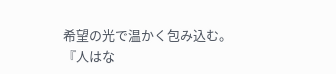希望の光で温かく包み込む。
『人はな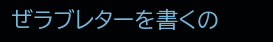ぜラブレターを書くの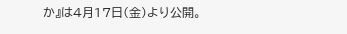か』は4月17日(金)より公開。